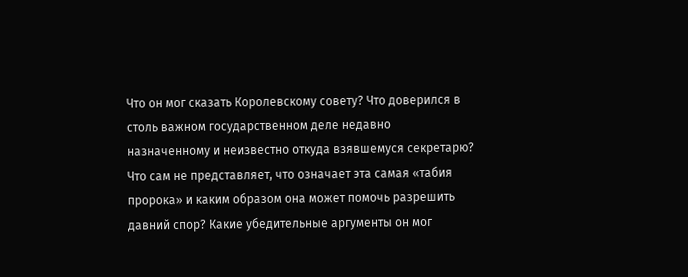Что он мог сказать Королевскому совету? Что доверился в столь важном государственном деле недавно назначенному и неизвестно откуда взявшемуся секретарю? Что сам не представляет, что означает эта самая «табия пророка» и каким образом она может помочь разрешить давний спор? Какие убедительные аргументы он мог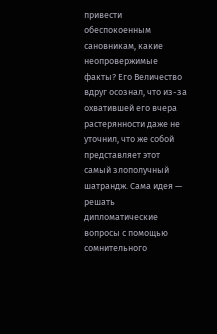привести обеспокоенным сановникам, какие неопровержимые факты? Его Величество вдруг осознал, что из-за охватившей его вчера растерянности даже не уточнил, что же собой представляет этот самый злополучный шатрандж. Сама идея — решать дипломатические вопросы с помощью сомнительного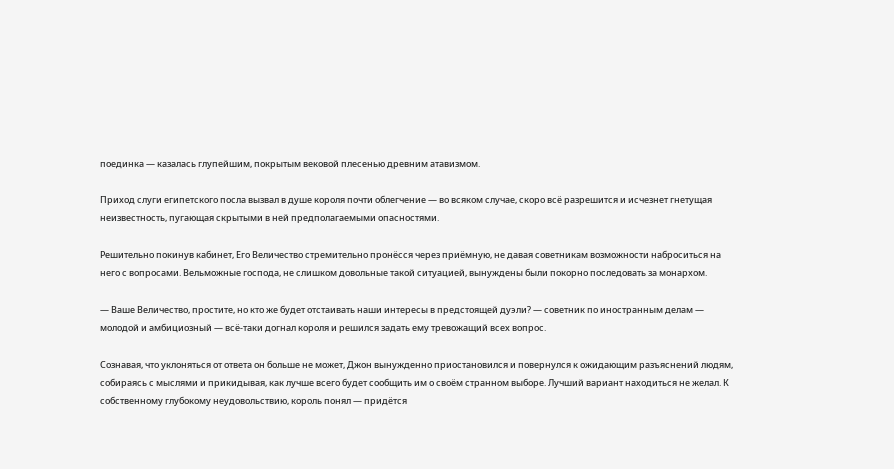поединка — казалась глупейшим, покрытым вековой плесенью древним атавизмом.

Приход слуги египетского посла вызвал в душе короля почти облегчение — во всяком случае, скоро всё разрешится и исчезнет гнетущая неизвестность, пугающая скрытыми в ней предполагаемыми опасностями.

Решительно покинув кабинет, Его Величество стремительно пронёсся через приёмную, не давая советникам возможности наброситься на него с вопросами. Вельможные господа, не слишком довольные такой ситуацией, вынуждены были покорно последовать за монархом.

— Ваше Величество, простите, но кто же будет отстаивать наши интересы в предстоящей дуэли? — советник по иностранным делам — молодой и амбициозный — всё-таки догнал короля и решился задать ему тревожащий всех вопрос.

Сознавая, что уклоняться от ответа он больше не может, Джон вынужденно приостановился и повернулся к ожидающим разъяснений людям, собираясь с мыслями и прикидывая, как лучше всего будет сообщить им о своём странном выборе. Лучший вариант находиться не желал. К собственному глубокому неудовольствию, король понял — придётся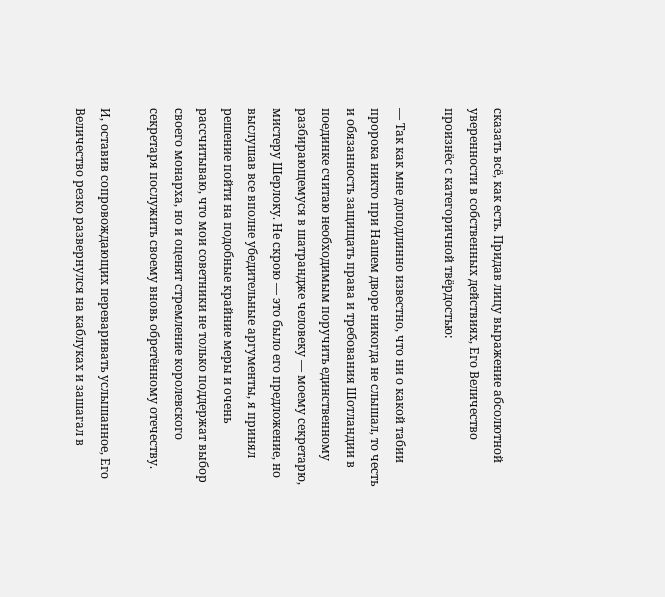сказать всё, как есть. Придав лицу выражение абсолютной уверенности в собственных действиях, Его Величество произнёс с категоричной твёрдостью:

— Так как мне доподлинно известно, что ни о какой табии пророка никто при Нашем дворе никогда не слышал, то честь и обязанность защищать права и требования Шотландии в поединке считаю необходимым поручить единственному разбирающемуся в шатрандже человеку — моему секретарю, мистеру Шерлоку. Не скрою — это было его предложение, но выслушав все вполне убедительные аргументы, я принял решение пойти на подобные крайние меры и очень рассчитываю, что мои советники не только поддержат выбор своего монарха, но и оценят стремление королевского секретаря послужить своему вновь обретённому отечеству.

И, оставив сопровождающих переваривать услышанное, Его Величество резко развернулся на каблуках и зашагал в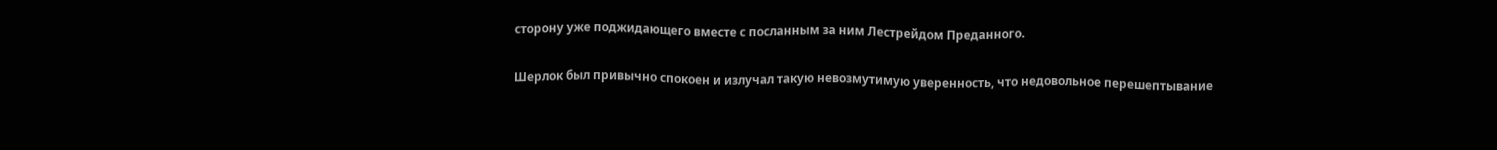сторону уже поджидающего вместе с посланным за ним Лестрейдом Преданного.

Шерлок был привычно спокоен и излучал такую невозмутимую уверенность, что недовольное перешептывание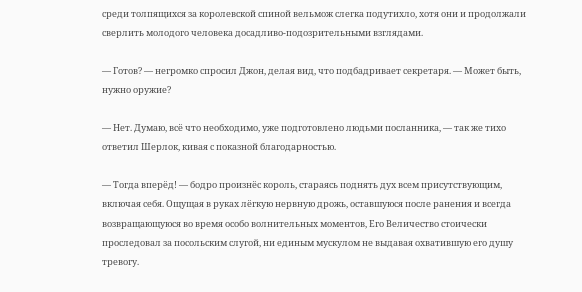среди толпящихся за королевской спиной вельмож слегка подутихло, хотя они и продолжали сверлить молодого человека досадливо-подозрительными взглядами.

— Готов? — негромко спросил Джон, делая вид, что подбадривает секретаря. — Может быть, нужно оружие?

— Нет. Думаю, всё что необходимо, уже подготовлено людьми посланника, — так же тихо ответил Шерлок, кивая с показной благодарностью.

— Тогда вперёд! — бодро произнёс король, стараясь поднять дух всем присутствующим, включая себя. Ощущая в руках лёгкую нервную дрожь, оставшуюся после ранения и всегда возвращающуюся во время особо волнительных моментов, Его Величество стоически проследовал за посольским слугой, ни единым мускулом не выдавая охватившую его душу тревогу.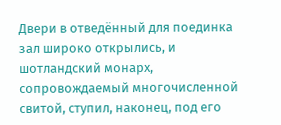Двери в отведённый для поединка зал широко открылись, и шотландский монарх, сопровождаемый многочисленной свитой, ступил, наконец, под его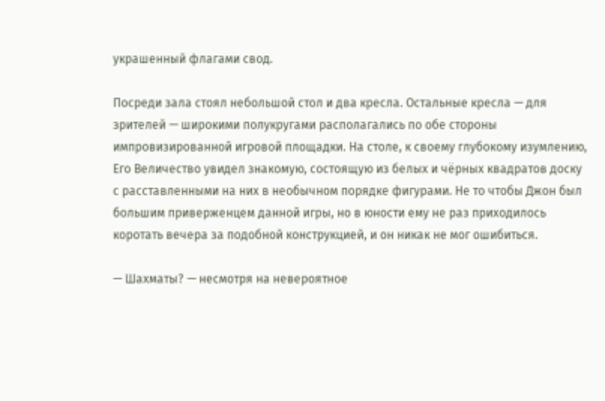украшенный флагами свод.

Посреди зала стоял небольшой стол и два кресла. Остальные кресла — для зрителей — широкими полукругами располагались по обе стороны импровизированной игровой площадки. На столе, к своему глубокому изумлению, Его Величество увидел знакомую, состоящую из белых и чёрных квадратов доску с расставленными на них в необычном порядке фигурами. Не то чтобы Джон был большим приверженцем данной игры, но в юности ему не раз приходилось коротать вечера за подобной конструкцией, и он никак не мог ошибиться.

— Шахматы? — несмотря на невероятное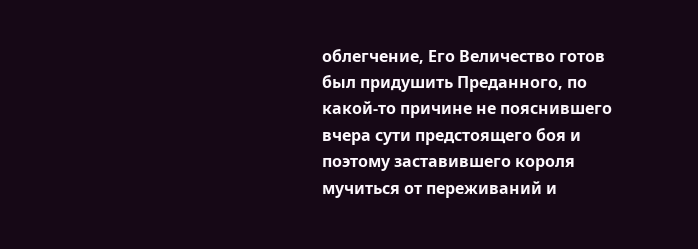облегчение, Его Величество готов был придушить Преданного, по какой-то причине не пояснившего вчера сути предстоящего боя и поэтому заставившего короля мучиться от переживаний и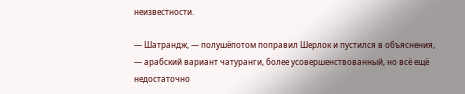неизвестности.

— Шатрандж, — полушёпотом поправил Шерлок и пустился в объяснения, — арабский вариант чатуранги, более усовершенствованный, но всё ещё недостаточно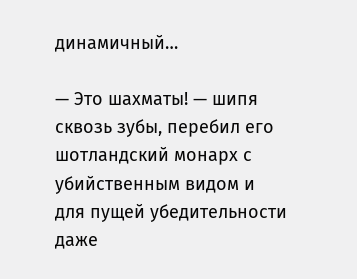динамичный…

— Это шахматы! — шипя сквозь зубы, перебил его шотландский монарх с убийственным видом и для пущей убедительности даже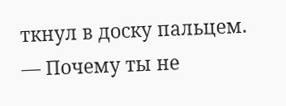ткнул в доску пальцем. — Почему ты не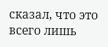сказал, что это всего лишь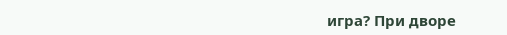игра? При дворе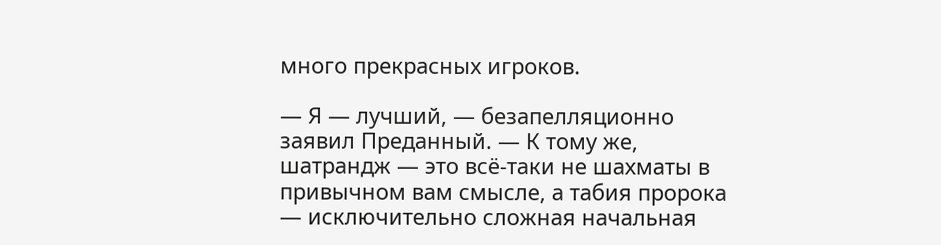много прекрасных игроков.

— Я — лучший, — безапелляционно заявил Преданный. — К тому же, шатрандж — это всё-таки не шахматы в привычном вам смысле, а табия пророка — исключительно сложная начальная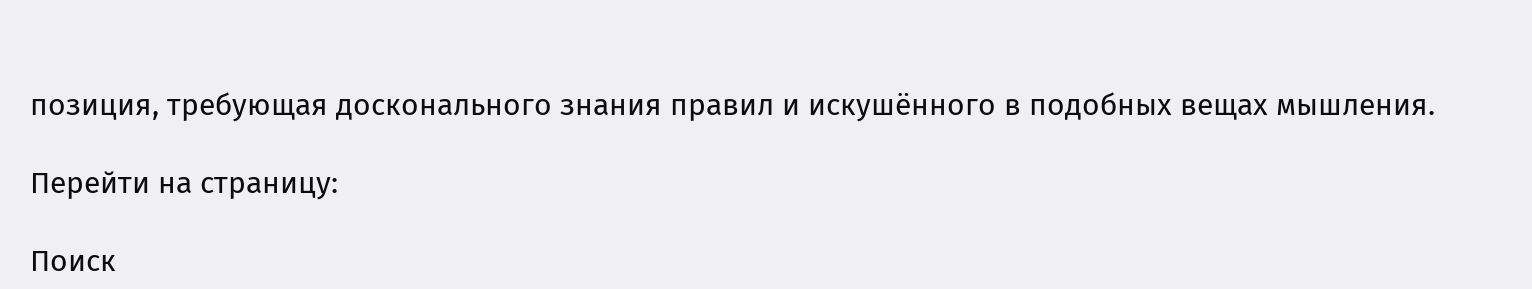позиция, требующая досконального знания правил и искушённого в подобных вещах мышления.

Перейти на страницу:

Поиск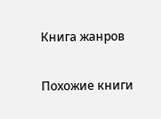Книга жанров

Похожие книги